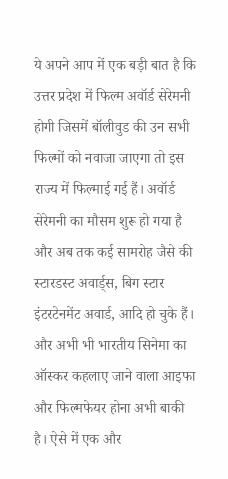ये अपने आप में एक बड़ी बात है कि उत्तर प्रदेश में फिल्म अवॉर्ड सेरेमनी होगी जिसमें बॉलीवुड की उन सभी फिल्मों को नवाजा जाएगा तो इस राज्य में फिल्माई गई हैं। अवॉर्ड सेरेमनी का मौसम शुरू हो गया है और अब तक कई सामरोह जैसे की स्टारडस्ट अवार्ड्स, बिग स्टार इंटरटेनमेंट अवार्ड, आदि हो चुके हैं। और अभी भी भारतीय सिनेमा का ऑस्कर कहलाए जाने वाला आइफा और फिल्मफेयर होना अभी बाकी है। ऐसे में एक और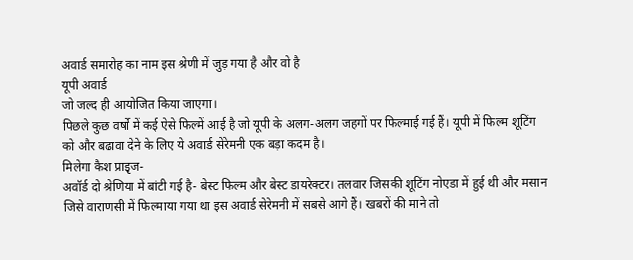अवार्ड समारोह का नाम इस श्रेणी में जुड़ गया है और वो है
यूपी अवार्ड
जो जल्द ही आयोजित किया जाएगा।
पिछले कुछ वर्षो में कई ऐसे फिल्में आई है जो यूपी के अलग-अलग जहगों पर फिल्माई गई हैं। यूपी में फिल्म शूटिंग को और बढावा देने के लिए ये अवार्ड सेरेमनी एक बड़ा कदम है।
मिलेगा कैश प्राइृज-
अवॉर्ड दो श्रेणिया में बांटी गई है- बेस्ट फिल्म और बेस्ट डायरेक्टर। तलवार जिसकी शूटिंग नोएडा में हुई थी और मसान जिसे वाराणसी में फिल्माया गया था इस अवार्ड सेरेमनी में सबसे आगे हैं। खबरों की माने तो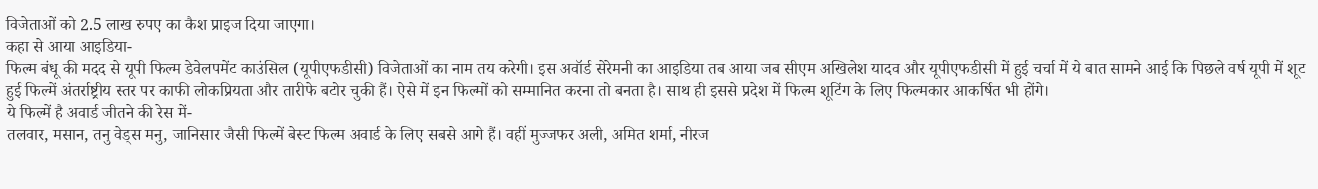विजेताओं को 2.5 लाख रुपए का कैश प्राइज दिया जाएगा।
कहा से आया आइडिया-
फिल्म बंधू की मदद से यूपी फिल्म डेवेलपमेंट काउंसिल (यूपीएफडीसी) विजेताओं का नाम तय करेगी। इस अवॉर्ड सेरेमनी का आइडिया तब आया जब सीएम अखिलेश यादव और यूपीएफडीसी में हुई चर्चा में ये बात सामने आई कि पिछले वर्ष यूपी में शूट हुई फिल्में अंतर्राष्ट्रीय स्तर पर काफी लोकप्रियता और तारीफे बटोर चुकी हैं। ऐसे में इन फिल्मों को सम्मानित करना तो बनता है। साथ ही इससे प्रदेश में फिल्म शूटिंग के लिए फिल्मकार आकर्षित भी होंगे।
ये फिल्में है अवार्ड जीतने की रेस में-
तलवार, मसान, तनु वेड्स मनु, जानिसार जैसी फिल्में बेस्ट फिल्म अवार्ड के लिए सबसे आगे हैं। वहीं मुज्जफर अली, अमित शर्मा, नीरज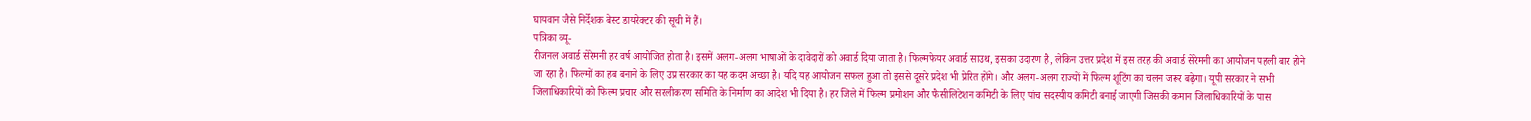घायवान जैसे निर्देशक बेस्ट डायरेक्टर की सूची में हैं।
पत्रिका व्यू-
रीजनल अवार्ड सेरेमनी हर वर्ष आयोजित होता है। इसमें अलग-अलग भाषाओं के दावेदारों को अवार्ड दिया जाता है। फिल्मफेयर अवार्ड साउथ, इसका उदारण है, लेकिन उत्तर प्रदेश में इस तरह की अवार्ड सेरेमनी का आयोजन पहली बार होने जा रहा है। फिल्मों का हब बनाने के लिए उप्र सरकार का यह कदम अच्छा है। यदि यह आयोजन सफल हुआ तो इससे दूसरे प्रदेश भी प्रेरित होंगे। और अलग-अलग राज्यों में फिल्म शूटिंग का चलन जरूर बढ़ेगा। यूपी सरकार ने सभी जिलाधिकारियों को फिल्म प्रचार और सरलीकरण समिति के निर्माण का आदेश भी दिया है। हर जिले में फिल्म प्रमोशन और फैसीलिटेशन कमिटी के लिए पांच सदस्यीय कमिटी बनाई जाएगी जिसकी कमान जिलाधिकारियों के पास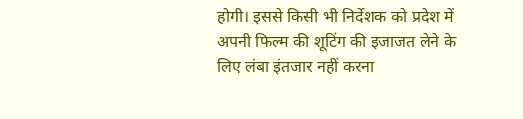होगी। इससे किसी भी निर्देशक को प्रदेश में अपनी फिल्म की शूटिंग की इजाजत लेने के लिए लंबा इंतजार नहीं करना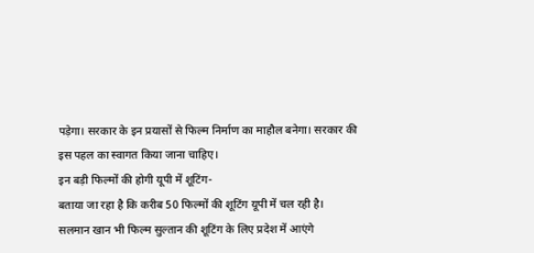पड़ेगा। सरकार के इन प्रयासों से फिल्म निर्माण का माहौल बनेगा। सरकार की इस पहल का स्वागत किया जाना चाहिए।
इन बड़ी फिल्मों की होगी यूपी में शूटिंग-
बताया जा रहा है कि करीब 50 फिल्मों की शूटिंग यूपी में चल रही है।
सलमान खान भी फिल्म सुल्तान की शूटिंग के लिए प्रदेश में आएंगे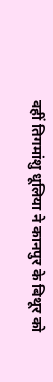वहीं तिगमांशु धूलिया ने कानपुर के बिथूर को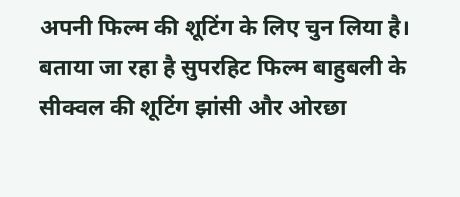अपनी फिल्म की शूटिंग के लिए चुन लिया है। बताया जा रहा है सुपरहिट फिल्म बाहुबली के सीक्वल की शूटिंग झांसी और ओरछा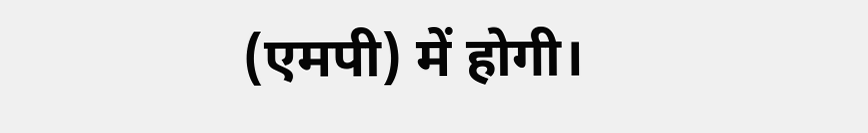(एमपी) में होगी।